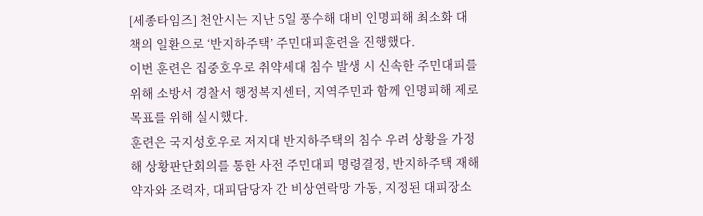[세종타임즈] 천안시는 지난 5일 풍수해 대비 인명피해 최소화 대책의 일환으로 ‘반지하주택’ 주민대피훈련을 진행했다.
이번 훈련은 집중호우로 취약세대 침수 발생 시 신속한 주민대피를 위해 소방서 경찰서 행정복지센터, 지역주민과 함께 인명피해 제로 목표를 위해 실시했다.
훈련은 국지성호우로 저지대 반지하주택의 침수 우려 상황을 가정해 상황판단회의를 통한 사전 주민대피 명령결정, 반지하주택 재해약자와 조력자, 대피담당자 간 비상연락망 가동, 지정된 대피장소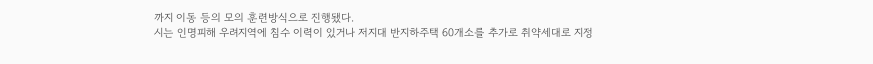까지 이동 등의 모의 훈련방식으로 진행됐다.
시는 인명피해 우려지역에 침수 이력이 있거나 저지대 반지하주택 60개소를 추가로 취약세대로 지정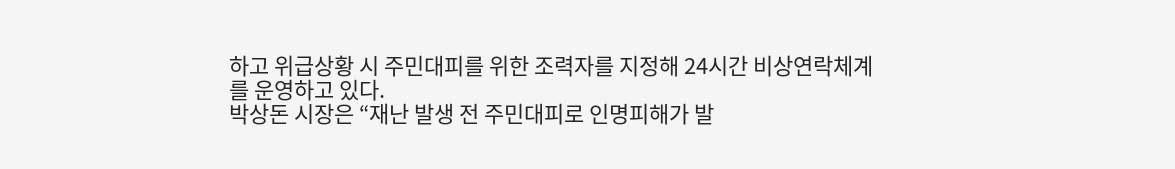하고 위급상황 시 주민대피를 위한 조력자를 지정해 24시간 비상연락체계를 운영하고 있다.
박상돈 시장은 “재난 발생 전 주민대피로 인명피해가 발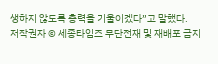생하지 않도록 총력을 기울이겠다”고 말했다.
저작권자 © 세종타임즈 무단전재 및 재배포 금지